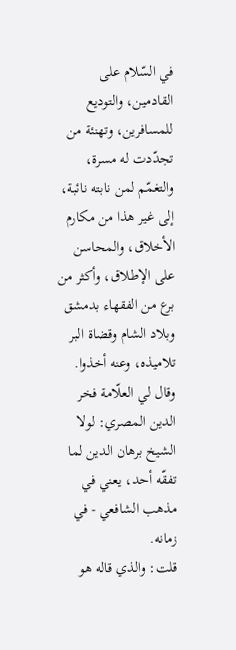في السّلام على القادمين، والتوديع للمسافرين، وتهنئة من تجدّدت له مسرة، والتغمّم لمن نابته نائبة، إلى غير هذا من مكارم الأخلاق، والمحاسن على الإطلاق، وأكثر من برع من الفقهاء بدمشق وبلاد الشام وقضاة البر تلاميذه، وعنه أخذوا.
وقال لي العلّامة فخر الدين المصري: لولا الشيخ برهان الدين لما تفقّه أحد، يعني في مذهب الشافعي - في زمانه.
قلت: والذي قاله هو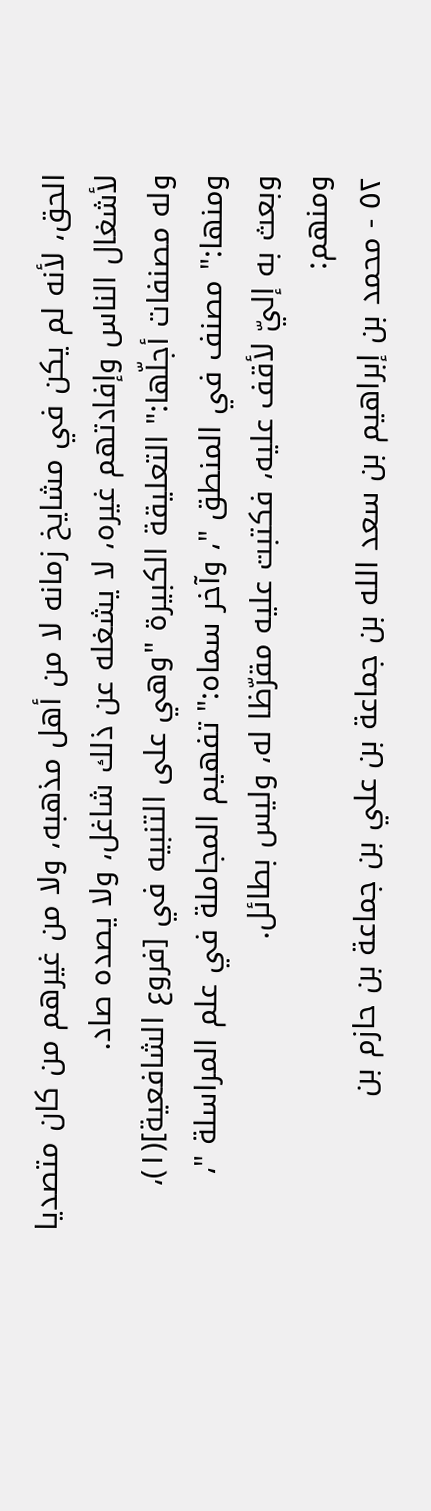الحق، لأنه لم يكن في مشايخ زمانه لا من أهل مذهبه، ولا من غيرهم من كان متصديا لأشغال الناس وإفادتهم غيره، لا يشغله عن ذلك شاغل، ولا يصده صاد.
وله مصنفات أجلّها:" التعليقة الكبيرة "وهي على التنبيه في [فروع الشافعية](١)، ومنها:" مصنف في المنطق "، وآخر سماه:" تفهيم المجاملة في علم المراسلة "، وبعث به إليّ لأقف عليه، فكتبت عليه مقرّظا له، وليس بطائل.
ومنهم:
٥٢ - محمد بن إبراهيم بن سعد الله بن جماعة بن علي بن جماعة بن حازم بن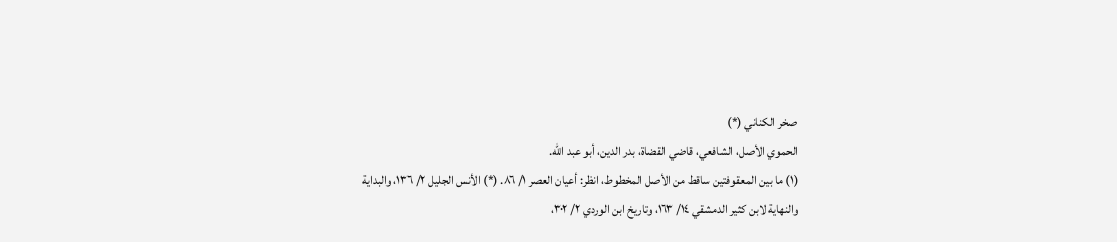صخر الكناني (*)
الحموي الأصل، الشافعي، قاضي القضاة، بدر الدين، أبو عبد الله.
(١) ما بين المعقوفتين ساقط من الأصل المخطوط، انظر: أعيان العصر ١/ ٨٦. (*) الأنس الجليل ٢/ ١٣٦، والبداية والنهاية لابن كثير الدمشقي ١٤/ ١٦٣، وتاريخ ابن الوردي ٢/ ٣٠٢،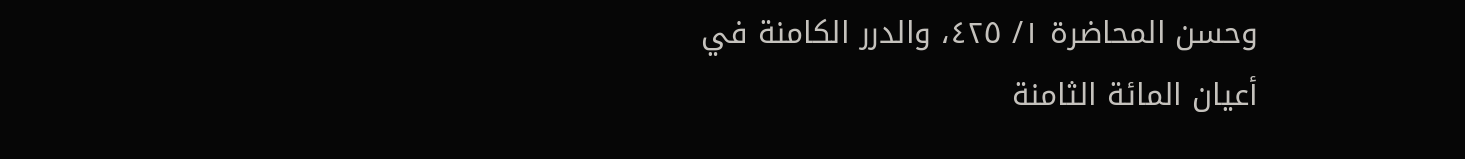وحسن المحاضرة ١/ ٤٢٥، والدرر الكامنة في أعيان المائة الثامنة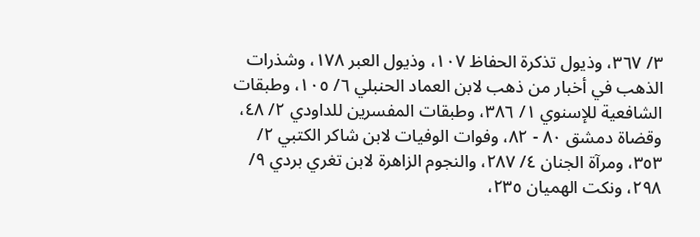٣/ ٣٦٧، وذيول تذكرة الحفاظ ١٠٧، وذيول العبر ١٧٨، وشذرات الذهب في أخبار من ذهب لابن العماد الحنبلي ٦/ ١٠٥، وطبقات الشافعية للإسنوي ١/ ٣٨٦، وطبقات المفسرين للداودي ٢/ ٤٨، وقضاة دمشق ٨٠ - ٨٢، وفوات الوفيات لابن شاكر الكتبي ٢/ ٣٥٣، ومرآة الجنان ٤/ ٢٨٧، والنجوم الزاهرة لابن تغري بردي ٩/ ٢٩٨، ونكت الهميان ٢٣٥،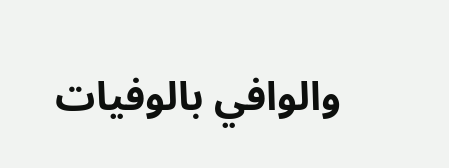والوافي بالوفيات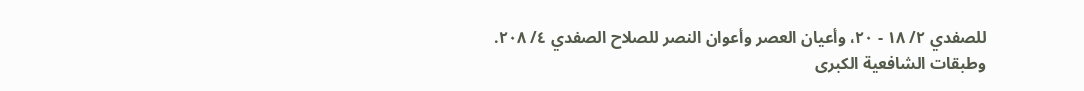للصفدي ٢/ ١٨ - ٢٠، وأعيان العصر وأعوان النصر للصلاح الصفدي ٤/ ٢٠٨. وطبقات الشافعية الكبرى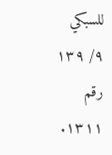للسبكي ٩/ ١٣٩ رقم ١٣١١.